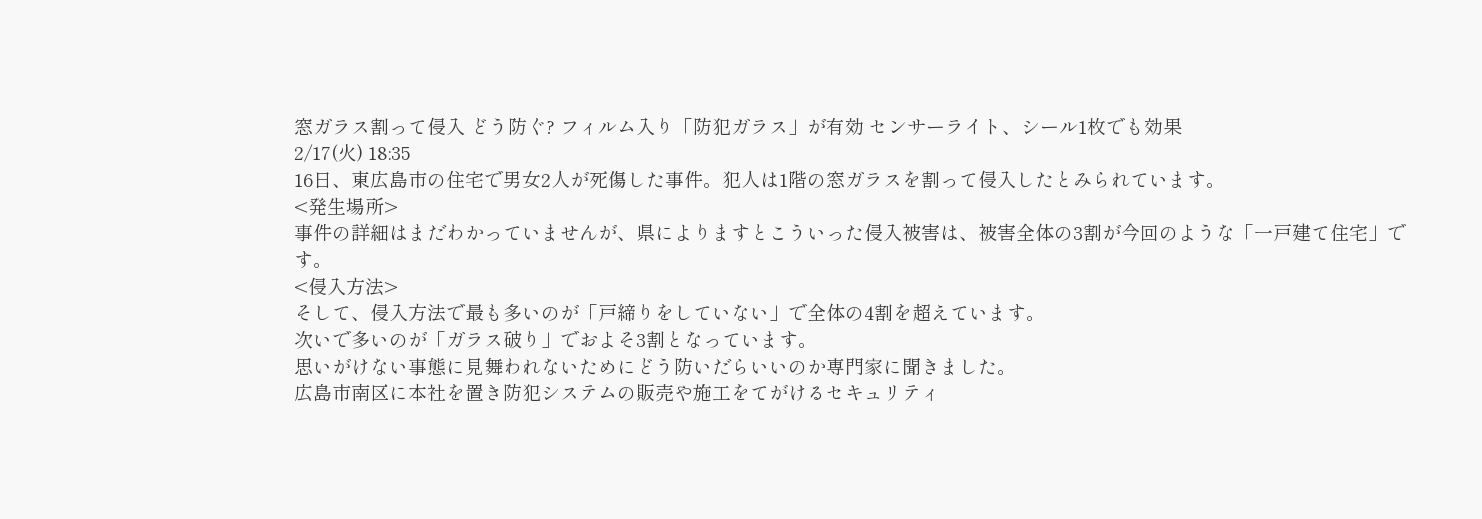窓ガラス割って侵入 どう防ぐ? フィルム入り「防犯ガラス」が有効 センサーライト、シール1枚でも効果
2/17(火) 18:35
16日、東広島市の住宅で男女2人が死傷した事件。犯人は1階の窓ガラスを割って侵入したとみられています。
<発生場所>
事件の詳細はまだわかっていませんが、県によりますとこういった侵入被害は、被害全体の3割が今回のような「一戸建て住宅」です。
<侵入方法>
そして、侵入方法で最も多いのが「戸締りをしていない」で全体の4割を超えています。
次いで多いのが「ガラス破り」でおよそ3割となっています。
思いがけない事態に見舞われないためにどう防いだらいいのか専門家に聞きました。
広島市南区に本社を置き防犯システムの販売や施工をてがけるセキュリティ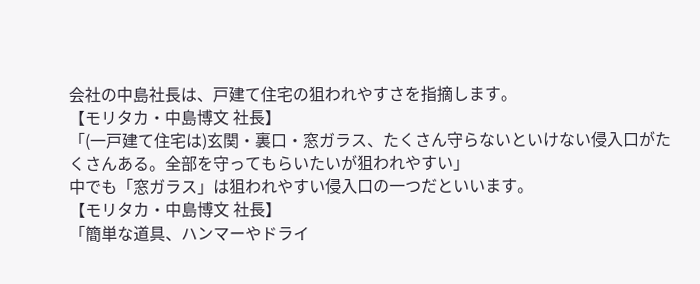会社の中島社長は、戸建て住宅の狙われやすさを指摘します。
【モリタカ・中島博文 社長】
「(一戸建て住宅は)玄関・裏口・窓ガラス、たくさん守らないといけない侵入口がたくさんある。全部を守ってもらいたいが狙われやすい」
中でも「窓ガラス」は狙われやすい侵入口の一つだといいます。
【モリタカ・中島博文 社長】
「簡単な道具、ハンマーやドライ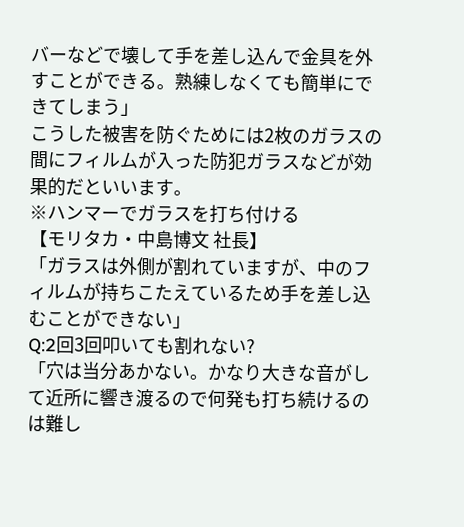バーなどで壊して手を差し込んで金具を外すことができる。熟練しなくても簡単にできてしまう」
こうした被害を防ぐためには2枚のガラスの間にフィルムが入った防犯ガラスなどが効果的だといいます。
※ハンマーでガラスを打ち付ける
【モリタカ・中島博文 社長】
「ガラスは外側が割れていますが、中のフィルムが持ちこたえているため手を差し込むことができない」
Q:2回3回叩いても割れない?
「穴は当分あかない。かなり大きな音がして近所に響き渡るので何発も打ち続けるのは難し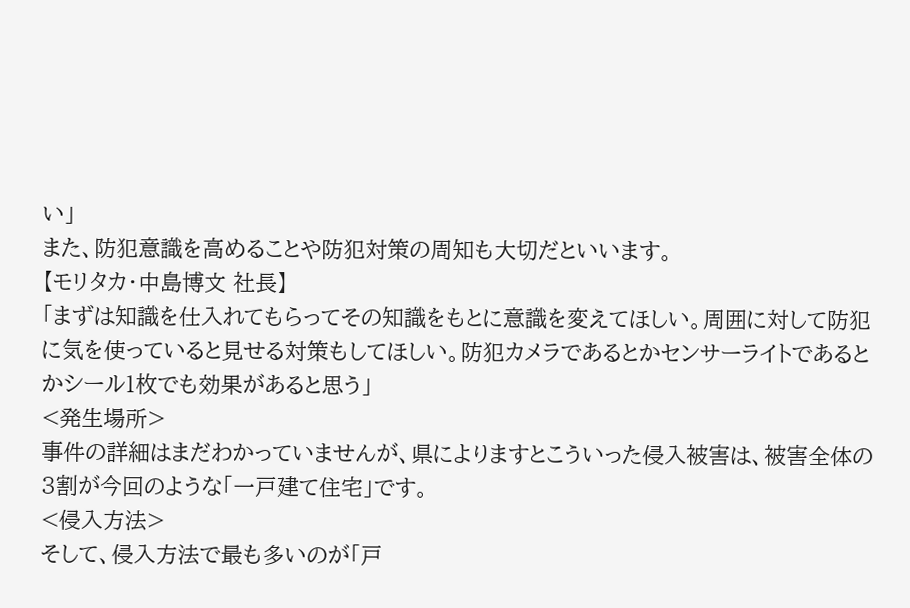い」
また、防犯意識を高めることや防犯対策の周知も大切だといいます。
【モリタカ・中島博文 社長】
「まずは知識を仕入れてもらってその知識をもとに意識を変えてほしい。周囲に対して防犯に気を使っていると見せる対策もしてほしい。防犯カメラであるとかセンサーライトであるとかシール1枚でも効果があると思う」
<発生場所>
事件の詳細はまだわかっていませんが、県によりますとこういった侵入被害は、被害全体の3割が今回のような「一戸建て住宅」です。
<侵入方法>
そして、侵入方法で最も多いのが「戸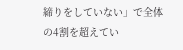締りをしていない」で全体の4割を超えてい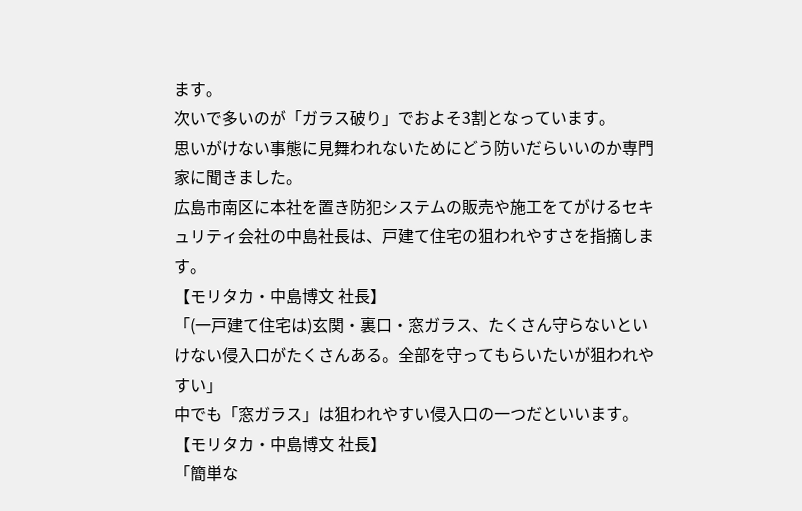ます。
次いで多いのが「ガラス破り」でおよそ3割となっています。
思いがけない事態に見舞われないためにどう防いだらいいのか専門家に聞きました。
広島市南区に本社を置き防犯システムの販売や施工をてがけるセキュリティ会社の中島社長は、戸建て住宅の狙われやすさを指摘します。
【モリタカ・中島博文 社長】
「(一戸建て住宅は)玄関・裏口・窓ガラス、たくさん守らないといけない侵入口がたくさんある。全部を守ってもらいたいが狙われやすい」
中でも「窓ガラス」は狙われやすい侵入口の一つだといいます。
【モリタカ・中島博文 社長】
「簡単な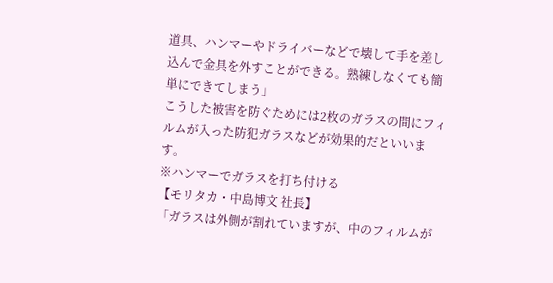道具、ハンマーやドライバーなどで壊して手を差し込んで金具を外すことができる。熟練しなくても簡単にできてしまう」
こうした被害を防ぐためには2枚のガラスの間にフィルムが入った防犯ガラスなどが効果的だといいます。
※ハンマーでガラスを打ち付ける
【モリタカ・中島博文 社長】
「ガラスは外側が割れていますが、中のフィルムが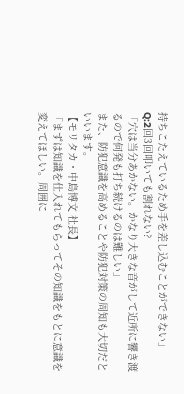持ちこたえているため手を差し込むことができない」
Q:2回3回叩いても割れない?
「穴は当分あかない。かなり大きな音がして近所に響き渡るので何発も打ち続けるのは難しい」
また、防犯意識を高めることや防犯対策の周知も大切だといいます。
【モリタカ・中島博文 社長】
「まずは知識を仕入れてもらってその知識をもとに意識を変えてほしい。周囲に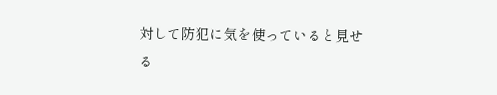対して防犯に気を使っていると見せる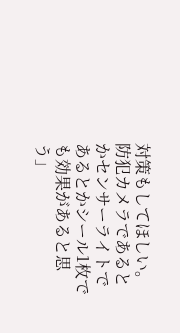対策もしてほしい。防犯カメラであるとかセンサーライトであるとかシール1枚でも効果があると思う」